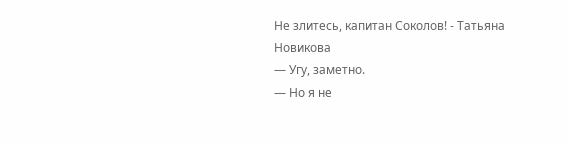Не злитесь, капитан Соколов! - Татьяна Новикова
— Угу, заметно.
— Но я не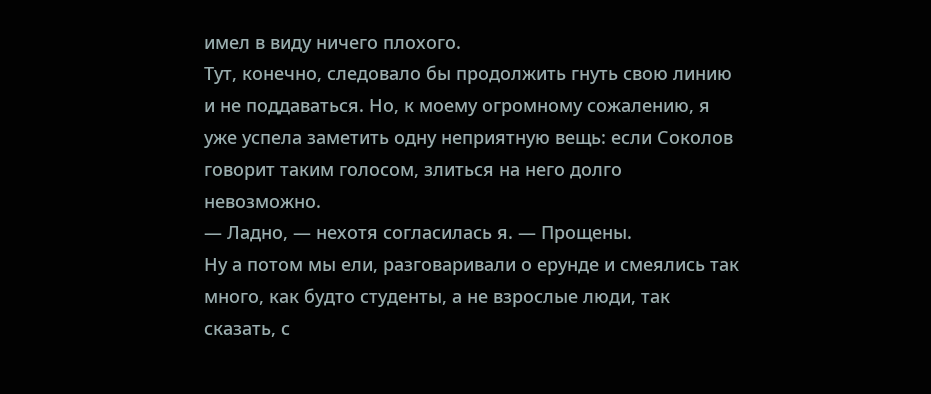имел в виду ничего плохого.
Тут, конечно, следовало бы продолжить гнуть свою линию и не поддаваться. Но, к моему огромному сожалению, я уже успела заметить одну неприятную вещь: если Соколов говорит таким голосом, злиться на него долго невозможно.
— Ладно, — нехотя согласилась я. — Прощены.
Ну а потом мы ели, разговаривали о ерунде и смеялись так много, как будто студенты, а не взрослые люди, так сказать, с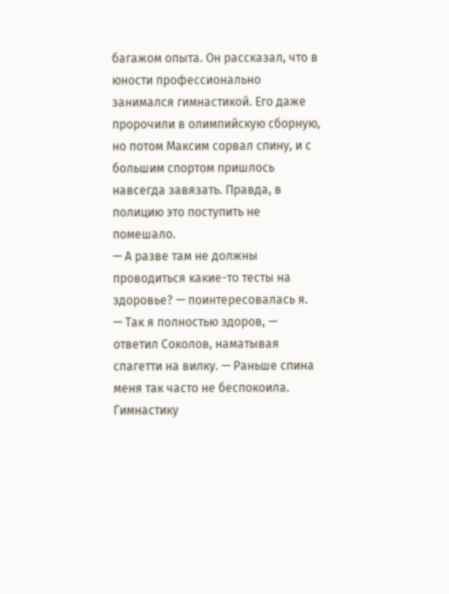багажом опыта. Он рассказал, что в юности профессионально занимался гимнастикой. Его даже пророчили в олимпийскую сборную, но потом Максим сорвал спину, и с большим спортом пришлось навсегда завязать. Правда, в полицию это поступить не помешало.
— А разве там не должны проводиться какие-то тесты на здоровье? — поинтересовалась я.
— Так я полностью здоров, — ответил Соколов, наматывая спагетти на вилку. — Раньше спина меня так часто не беспокоила. Гимнастику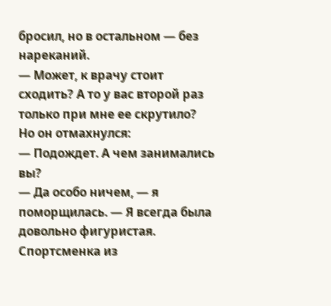бросил, но в остальном — без нареканий.
— Может, к врачу стоит сходить? А то у вас второй раз только при мне ее скрутило?
Но он отмахнулся:
— Подождет. А чем занимались вы?
— Да особо ничем, — я поморщилась. — Я всегда была довольно фигуристая. Спортсменка из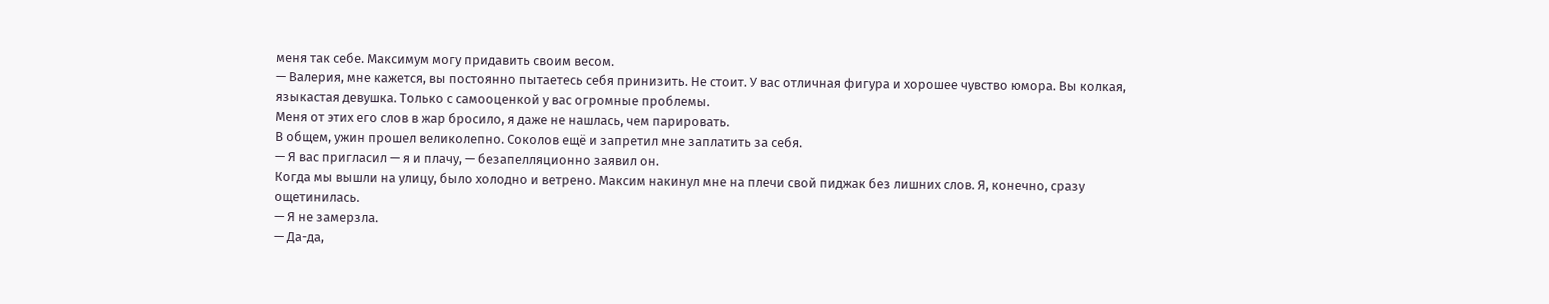меня так себе. Максимум могу придавить своим весом.
— Валерия, мне кажется, вы постоянно пытаетесь себя принизить. Не стоит. У вас отличная фигура и хорошее чувство юмора. Вы колкая, языкастая девушка. Только с самооценкой у вас огромные проблемы.
Меня от этих его слов в жар бросило, я даже не нашлась, чем парировать.
В общем, ужин прошел великолепно. Соколов ещё и запретил мне заплатить за себя.
— Я вас пригласил — я и плачу, — безапелляционно заявил он.
Когда мы вышли на улицу, было холодно и ветрено. Максим накинул мне на плечи свой пиджак без лишних слов. Я, конечно, сразу ощетинилась.
— Я не замерзла.
— Да-да,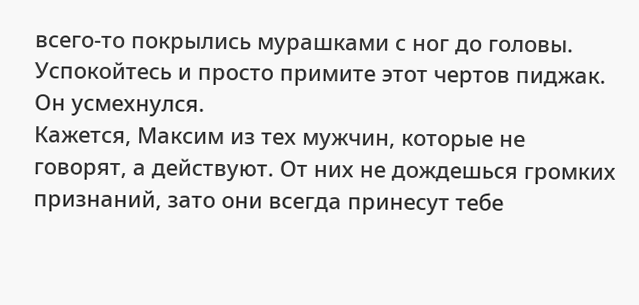всего-то покрылись мурашками с ног до головы. Успокойтесь и просто примите этот чертов пиджак.
Он усмехнулся.
Кажется, Максим из тех мужчин, которые не говорят, а действуют. От них не дождешься громких признаний, зато они всегда принесут тебе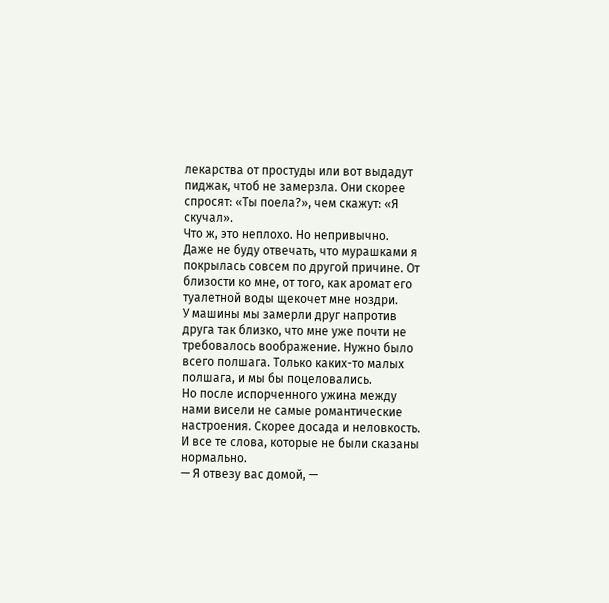лекарства от простуды или вот выдадут пиджак, чтоб не замерзла. Они скорее спросят: «Ты поела?», чем скажут: «Я скучал».
Что ж, это неплохо. Но непривычно.
Даже не буду отвечать, что мурашками я покрылась совсем по другой причине. От близости ко мне, от того, как аромат его туалетной воды щекочет мне ноздри.
У машины мы замерли друг напротив друга так близко, что мне уже почти не требовалось воображение. Нужно было всего полшага. Только каких-то малых полшага, и мы бы поцеловались.
Но после испорченного ужина между нами висели не самые романтические настроения. Скорее досада и неловкость. И все те слова, которые не были сказаны нормально.
— Я отвезу вас домой, —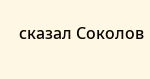сказал Соколов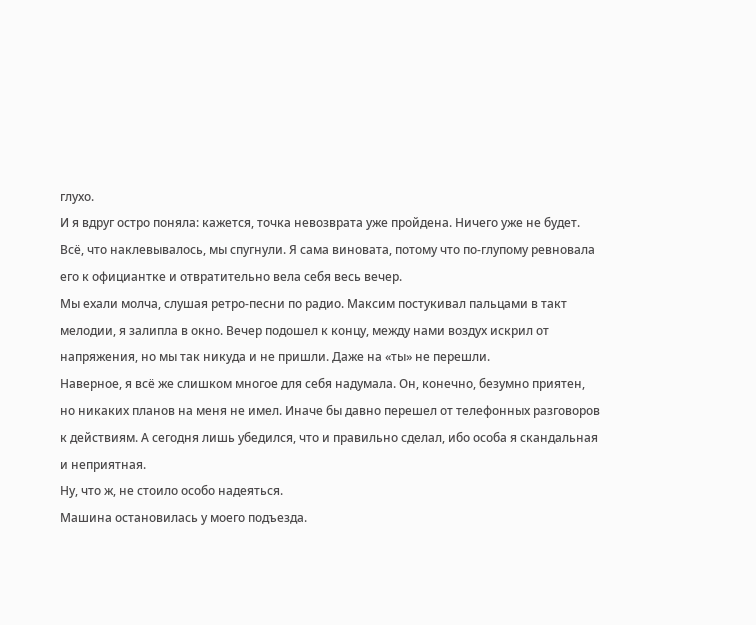глухо.
И я вдруг остро поняла: кажется, точка невозврата уже пройдена. Ничего уже не будет. Всё, что наклевывалось, мы спугнули. Я сама виновата, потому что по-глупому ревновала его к официантке и отвратительно вела себя весь вечер.
Мы ехали молча, слушая ретро-песни по радио. Максим постукивал пальцами в такт мелодии, я залипла в окно. Вечер подошел к концу, между нами воздух искрил от напряжения, но мы так никуда и не пришли. Даже на «ты» не перешли.
Наверное, я всё же слишком многое для себя надумала. Он, конечно, безумно приятен, но никаких планов на меня не имел. Иначе бы давно перешел от телефонных разговоров к действиям. А сегодня лишь убедился, что и правильно сделал, ибо особа я скандальная и неприятная.
Ну, что ж, не стоило особо надеяться.
Машина остановилась у моего подъезда.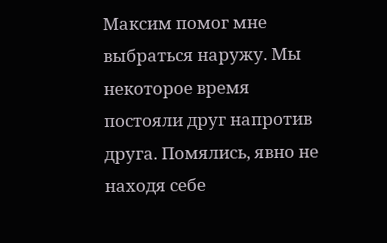Максим помог мне выбраться наружу. Мы некоторое время постояли друг напротив друга. Помялись, явно не находя себе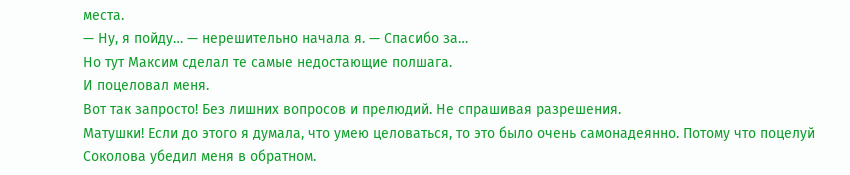места.
— Ну, я пойду… — нерешительно начала я. — Спасибо за…
Но тут Максим сделал те самые недостающие полшага.
И поцеловал меня.
Вот так запросто! Без лишних вопросов и прелюдий. Не спрашивая разрешения.
Матушки! Если до этого я думала, что умею целоваться, то это было очень самонадеянно. Потому что поцелуй Соколова убедил меня в обратном.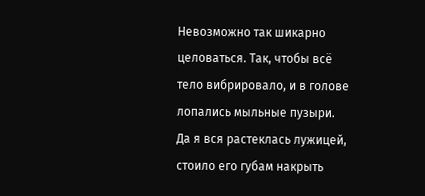Невозможно так шикарно целоваться. Так, чтобы всё тело вибрировало, и в голове лопались мыльные пузыри.
Да я вся растеклась лужицей, стоило его губам накрыть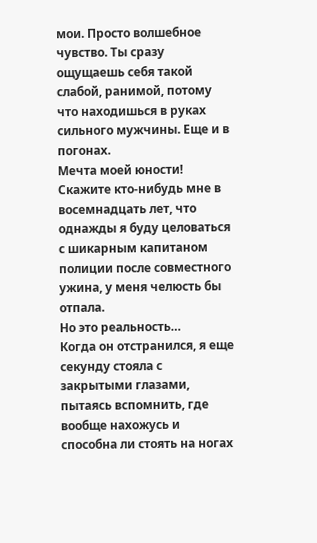мои. Просто волшебное чувство. Ты сразу ощущаешь себя такой слабой, ранимой, потому что находишься в руках сильного мужчины. Еще и в погонах.
Мечта моей юности!
Скажите кто-нибудь мне в восемнадцать лет, что однажды я буду целоваться с шикарным капитаном полиции после совместного ужина, у меня челюсть бы отпала.
Но это реальность…
Когда он отстранился, я еще секунду стояла с закрытыми глазами, пытаясь вспомнить, где вообще нахожусь и способна ли стоять на ногах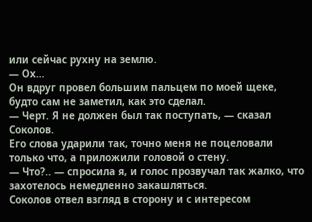или сейчас рухну на землю.
— Ох…
Он вдруг провел большим пальцем по моей щеке, будто сам не заметил, как это сделал.
— Черт. Я не должен был так поступать, — сказал Соколов.
Его слова ударили так, точно меня не поцеловали только что, а приложили головой о стену.
— Что?.. — спросила я, и голос прозвучал так жалко, что захотелось немедленно закашляться.
Соколов отвел взгляд в сторону и с интересом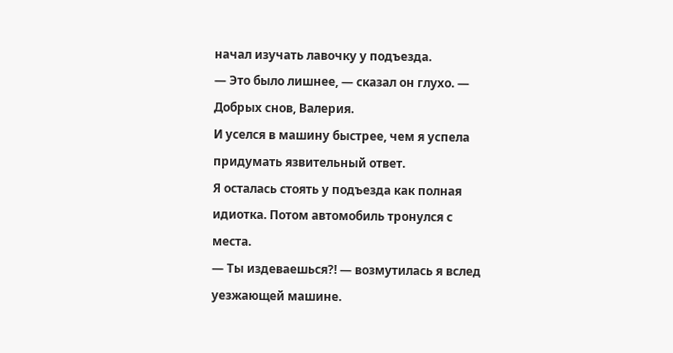начал изучать лавочку у подъезда.
— Это было лишнее, — сказал он глухо. — Добрых снов, Валерия.
И уселся в машину быстрее, чем я успела придумать язвительный ответ.
Я осталась стоять у подъезда как полная идиотка. Потом автомобиль тронулся с места.
— Ты издеваешься?! — возмутилась я вслед уезжающей машине.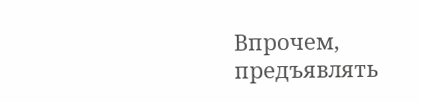Впрочем, предъявлять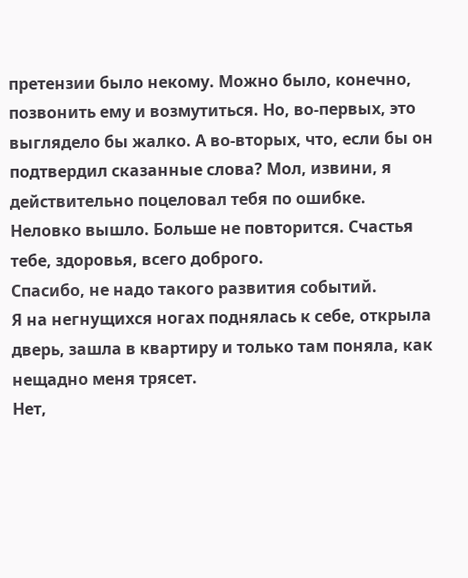претензии было некому. Можно было, конечно, позвонить ему и возмутиться. Но, во-первых, это выглядело бы жалко. А во-вторых, что, если бы он подтвердил сказанные слова? Мол, извини, я действительно поцеловал тебя по ошибке. Неловко вышло. Больше не повторится. Счастья тебе, здоровья, всего доброго.
Спасибо, не надо такого развития событий.
Я на негнущихся ногах поднялась к себе, открыла дверь, зашла в квартиру и только там поняла, как нещадно меня трясет.
Нет,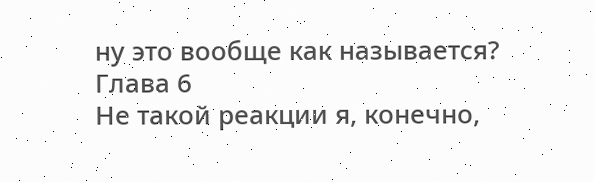ну это вообще как называется?
Глава 6
Не такой реакции я, конечно,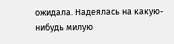ожидала. Надеялась на какую-нибудь милую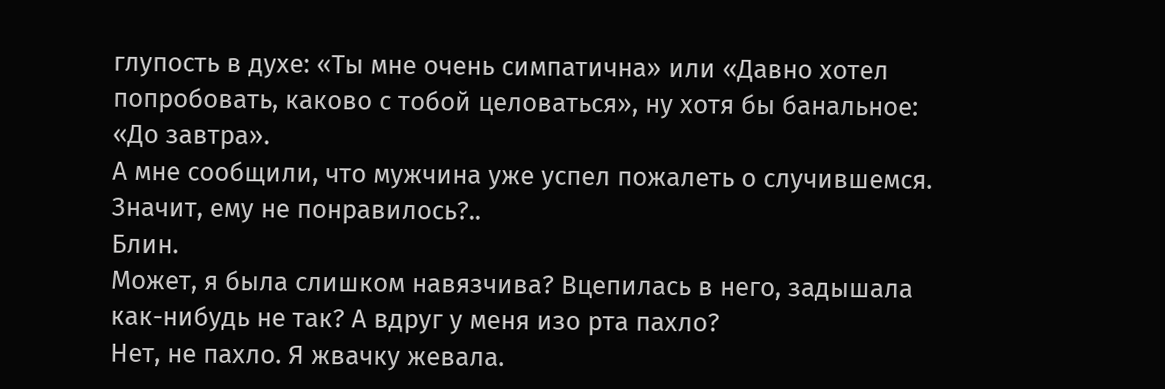глупость в духе: «Ты мне очень симпатична» или «Давно хотел попробовать, каково с тобой целоваться», ну хотя бы банальное: «До завтра».
А мне сообщили, что мужчина уже успел пожалеть о случившемся.
Значит, ему не понравилось?..
Блин.
Может, я была слишком навязчива? Вцепилась в него, задышала как-нибудь не так? А вдруг у меня изо рта пахло?
Нет, не пахло. Я жвачку жевала.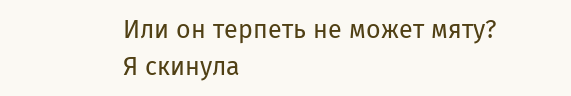Или он терпеть не может мяту?
Я скинула